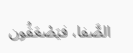الصَّفا، فيَصْعَقُون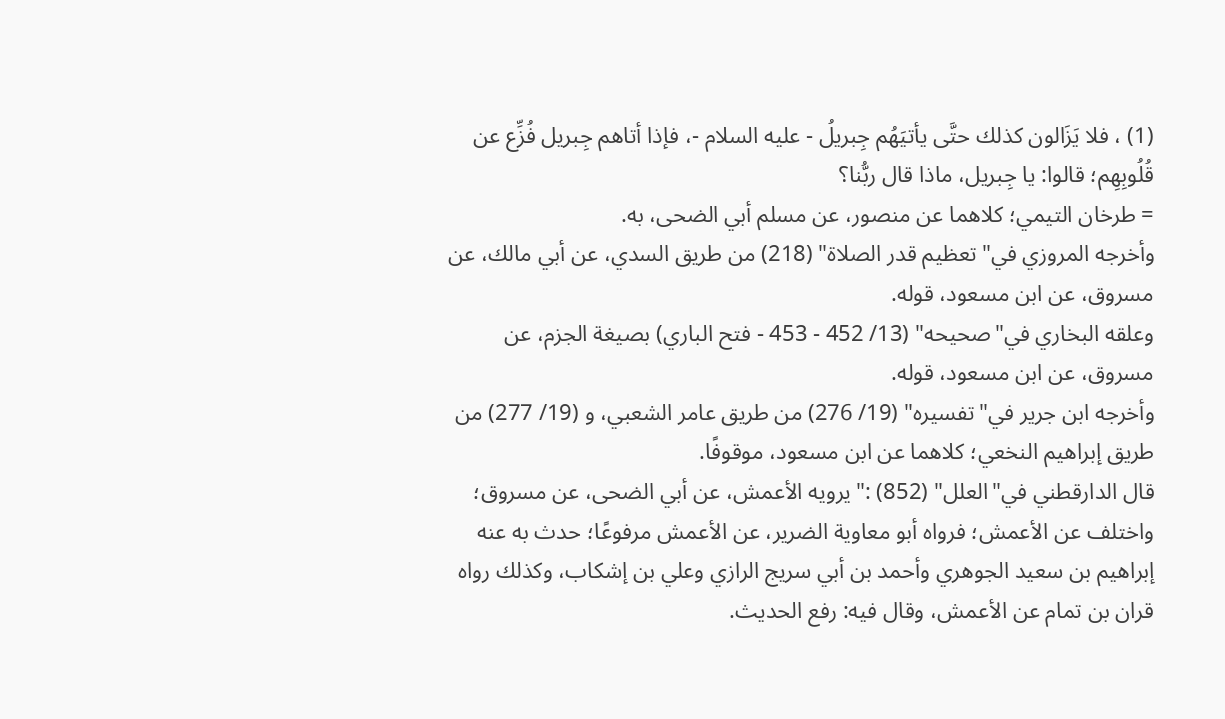(1) ، فلا يَزَالون كذلك حتَّى يأتيَهُم جِبريلُ - عليه السلام -، فإذا أتاهم جِبريل فُزِّع عن قُلُوبِهِم؛ قالوا: يا جِبريل، ماذا قال ربُّنا؟
= طرخان التيمي؛ كلاهما عن منصور، عن مسلم أبي الضحى، به.
وأخرجه المروزي في"تعظيم قدر الصلاة" (218) من طريق السدي، عن أبي مالك، عن مسروق، عن ابن مسعود، قوله.
وعلقه البخاري في"صحيحه" (13/ 452 - 453 - فتح الباري) بصيغة الجزم، عن مسروق، عن ابن مسعود، قوله.
وأخرجه ابن جرير في"تفسيره" (19/ 276) من طريق عامر الشعبي، و (19/ 277) من طريق إبراهيم النخعي؛ كلاهما عن ابن مسعود، موقوفًا.
قال الدارقطني في"العلل" (852) :"يرويه الأعمش، عن أبي الضحى، عن مسروق؛ واختلف عن الأعمش؛ فرواه أبو معاوية الضرير، عن الأعمش مرفوعًا؛ حدث به عنه إبراهيم بن سعيد الجوهري وأحمد بن أبي سريج الرازي وعلي بن إشكاب، وكذلك رواه قران بن تمام عن الأعمش، وقال فيه: رفع الحديث.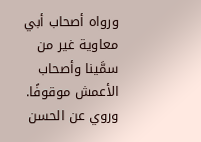ورواه أصحاب أبي معاوية غير من سمَّينا وأصحاب الأعمش موقوفًا. وروي عن الحسن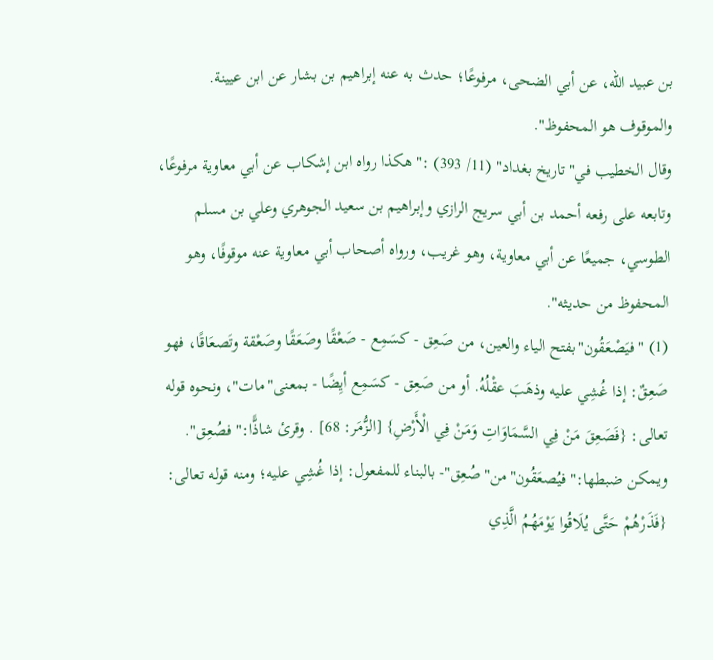بن عبيد الله، عن أبي الضحى، مرفوعًا؛ حدث به عنه إبراهيم بن بشار عن ابن عيينة. والموقوف هو المحفوظ".
وقال الخطيب في"تاريخ بغداد" (11/ 393) :"هكذا رواه ابن إشكاب عن أبي معاوية مرفوعًا، وتابعه على رفعه أحمد بن أبي سريج الرازي وإبراهيم بن سعيد الجوهري وعلي بن مسلم الطوسي، جميعًا عن أبي معاوية، وهو غريب، ورواه أصحاب أبي معاوية عنه موقوفًا، وهو المحفوظ من حديثه".
(1) "فيَصْعَقُون"بفتح الياء والعين، من صَعِق - كسَمِع - صَعْقًا وصَعَقًا وصَعْقة وتَصعَاقًا، فهو صَعِقٌ: إذا غُشِي عليه وذهَبَ عقْلُهُ. أو من صَعِق - كسَمِع أيِضًا - بمعنى"مات"، ونحوه قوله تعالى: {فَصَعِقَ مَنْ فِي السَّمَاوَاتِ وَمَنْ فِي الْأَرْضِ} [الزُّمَر: 68] . وقرئ شاذًّا:"فصُعِق".
ويمكن ضبطها:"فيُصعَقُون"من"صُعِق"- بالبناء للمفعول: إذا غُشِي عليه؛ ومنه قوله تعالى: {فَذَرْهُمْ حَتَّى يُلَاقُوا يَوْمَهُمُ الَّذِي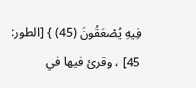فِيهِ يُصْعَقُونَ (45) } [الطور: 45] ، وقرئ فيها في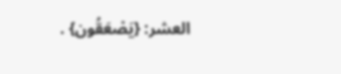العشر: {يَصْعَقُون} .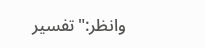وانظر:"تفسير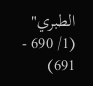الطبري" (1/ 690 - 691)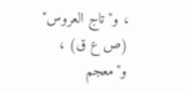، و"تاج العروس" (ص ع ق) ، و"معجم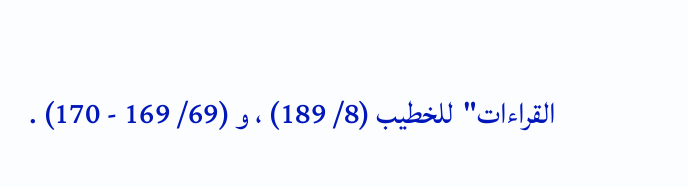القراءات"للخطيب (8/ 189) ، و (69/ 169 - 170) .